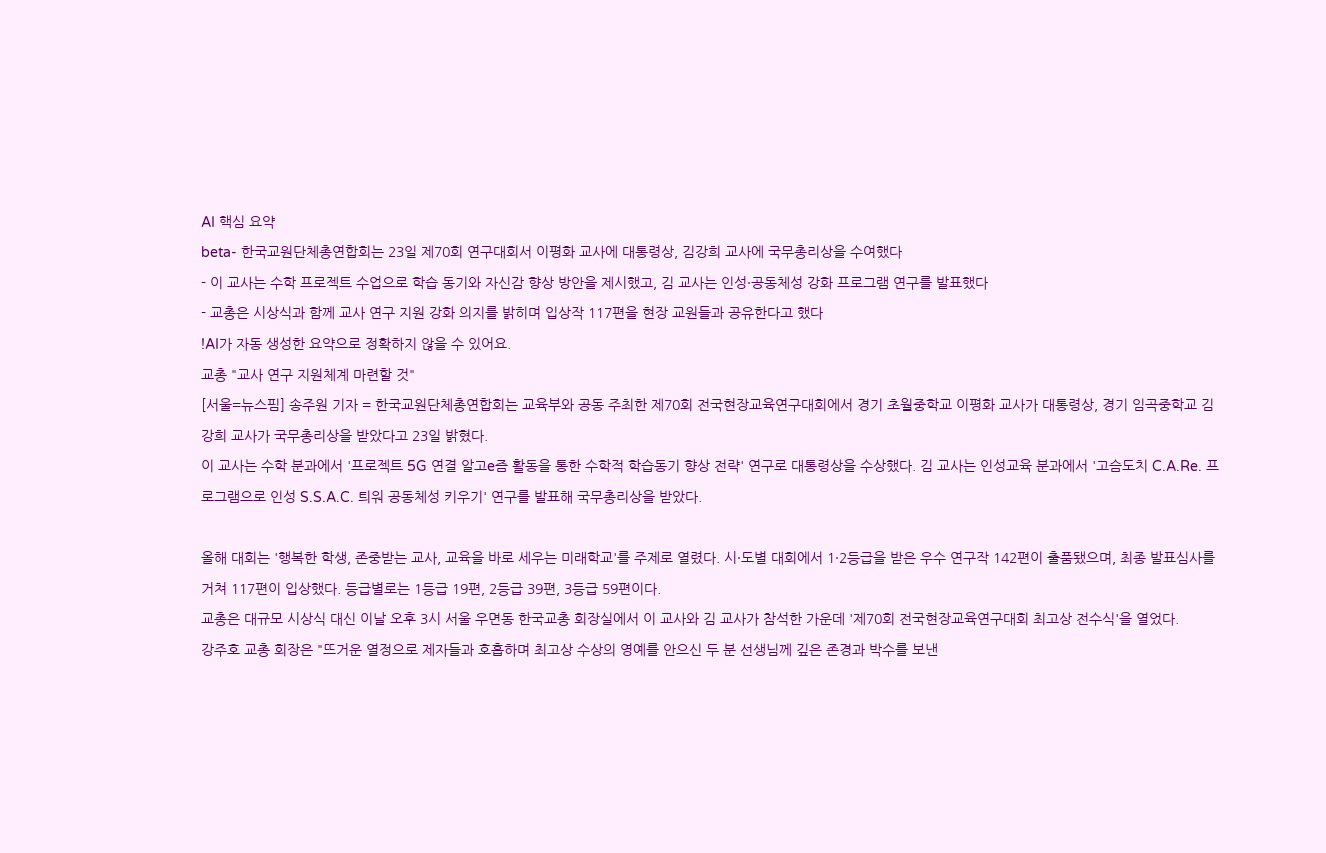AI 핵심 요약
beta- 한국교원단체총연합회는 23일 제70회 연구대회서 이평화 교사에 대통령상, 김강희 교사에 국무총리상을 수여했다
- 이 교사는 수학 프로젝트 수업으로 학습 동기와 자신감 향상 방안을 제시했고, 김 교사는 인성·공동체성 강화 프로그램 연구를 발표했다
- 교총은 시상식과 함께 교사 연구 지원 강화 의지를 밝히며 입상작 117편을 현장 교원들과 공유한다고 했다
!AI가 자동 생성한 요약으로 정확하지 않을 수 있어요.
교총 "교사 연구 지원체계 마련할 것"
[서울=뉴스핌] 송주원 기자 = 한국교원단체총연합회는 교육부와 공동 주최한 제70회 전국현장교육연구대회에서 경기 초월중학교 이평화 교사가 대통령상, 경기 임곡중학교 김강희 교사가 국무총리상을 받았다고 23일 밝혔다.
이 교사는 수학 분과에서 '프로젝트 5G 연결 알고e즘 활동을 통한 수학적 학습동기 향상 전략' 연구로 대통령상을 수상했다. 김 교사는 인성교육 분과에서 '고슴도치 C.A.Re. 프로그램으로 인성 S.S.A.C. 틔워 공동체성 키우기' 연구를 발표해 국무총리상을 받았다.

올해 대회는 '행복한 학생, 존중받는 교사, 교육을 바로 세우는 미래학교'를 주제로 열렸다. 시·도별 대회에서 1·2등급을 받은 우수 연구작 142편이 출품됐으며, 최종 발표심사를 거쳐 117편이 입상했다. 등급별로는 1등급 19편, 2등급 39편, 3등급 59편이다.
교총은 대규모 시상식 대신 이날 오후 3시 서울 우면동 한국교총 회장실에서 이 교사와 김 교사가 참석한 가운데 '제70회 전국현장교육연구대회 최고상 전수식'을 열었다.
강주호 교총 회장은 "뜨거운 열정으로 제자들과 호흡하며 최고상 수상의 영예를 안으신 두 분 선생님께 깊은 존경과 박수를 보낸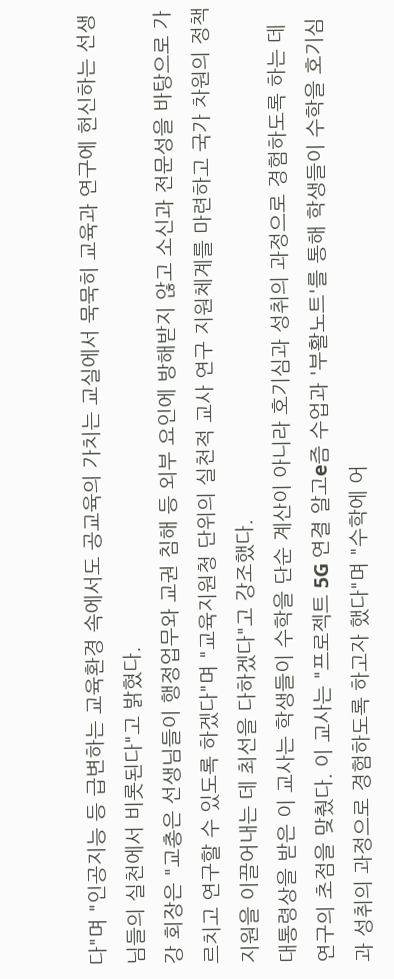다"며 "인공지능 등 급변하는 교육환경 속에서도 공교육의 가치는 교실에서 묵묵히 교육과 연구에 헌신하는 선생님들의 실천에서 비롯된다"고 밝혔다.
강 회장은 "교총은 선생님들이 행정업무와 교권 침해 등 외부 요인에 방해받지 않고 소신과 전문성을 바탕으로 가르치고 연구할 수 있도록 하겠다"며 "교육지원청 단위의 실천적 교사 연구 지원체계를 마련하고 국가 차원의 정책 지원을 이끌어내는 데 최선을 다하겠다"고 강조했다.
대통령상을 받은 이 교사는 학생들이 수학을 단순 계산이 아니라 호기심과 성취의 과정으로 경험하도록 하는 데 연구의 초점을 맞췄다. 이 교사는 "프로젝트 5G 연결 알고e즘 수업과 '부활노트'를 통해 학생들이 수학을 호기심과 성취의 과정으로 경험하도록 하고자 했다"며 "수학에 어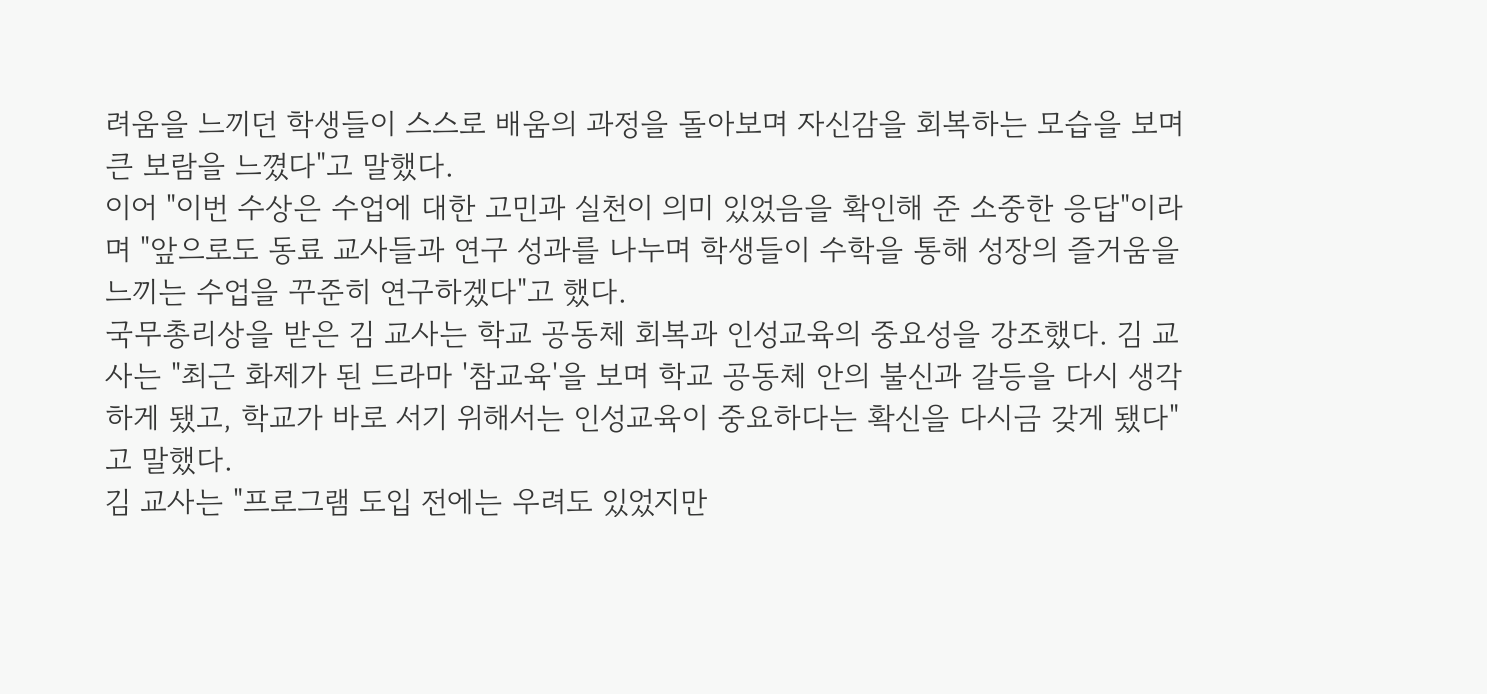려움을 느끼던 학생들이 스스로 배움의 과정을 돌아보며 자신감을 회복하는 모습을 보며 큰 보람을 느꼈다"고 말했다.
이어 "이번 수상은 수업에 대한 고민과 실천이 의미 있었음을 확인해 준 소중한 응답"이라며 "앞으로도 동료 교사들과 연구 성과를 나누며 학생들이 수학을 통해 성장의 즐거움을 느끼는 수업을 꾸준히 연구하겠다"고 했다.
국무총리상을 받은 김 교사는 학교 공동체 회복과 인성교육의 중요성을 강조했다. 김 교사는 "최근 화제가 된 드라마 '참교육'을 보며 학교 공동체 안의 불신과 갈등을 다시 생각하게 됐고, 학교가 바로 서기 위해서는 인성교육이 중요하다는 확신을 다시금 갖게 됐다"고 말했다.
김 교사는 "프로그램 도입 전에는 우려도 있었지만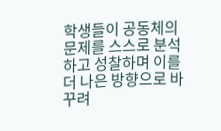학생들이 공동체의 문제를 스스로 분석하고 성찰하며 이를 더 나은 방향으로 바꾸려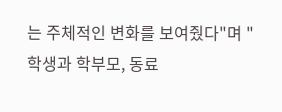는 주체적인 변화를 보여줬다"며 "학생과 학부모, 동료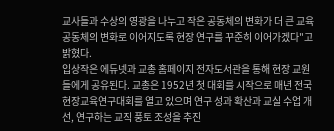교사들과 수상의 영광을 나누고 작은 공동체의 변화가 더 큰 교육공동체의 변화로 이어지도록 현장 연구를 꾸준히 이어가겠다"고 밝혔다.
입상작은 에듀넷과 교총 홈페이지 전자도서관을 통해 현장 교원들에게 공유된다. 교총은 1952년 첫 대회를 시작으로 매년 전국현장교육연구대회를 열고 있으며 연구 성과 확산과 교실 수업 개선, 연구하는 교직 풍토 조성을 추진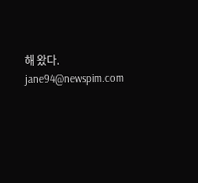해 왔다.
jane94@newspim.com